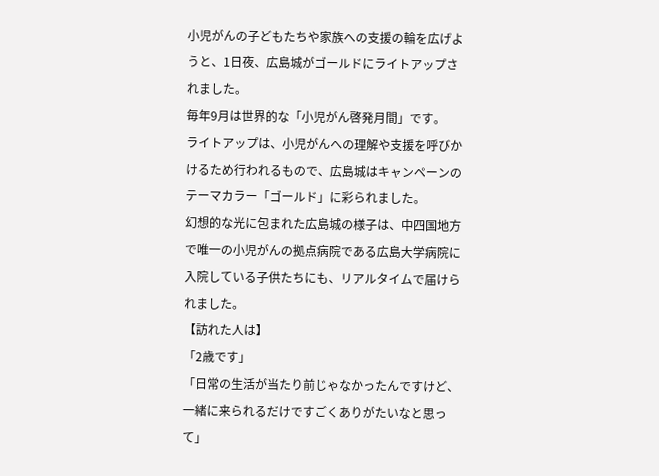小児がんの子どもたちや家族への支援の輪を広げようと、1日夜、広島城がゴールドにライトアップされました。
毎年9月は世界的な「小児がん啓発月間」です。
ライトアップは、小児がんへの理解や支援を呼びかけるため行われるもので、広島城はキャンペーンのテーマカラー「ゴールド」に彩られました。
幻想的な光に包まれた広島城の様子は、中四国地方で唯一の小児がんの拠点病院である広島大学病院に入院している子供たちにも、リアルタイムで届けられました。
【訪れた人は】
「2歳です」
「日常の生活が当たり前じゃなかったんですけど、一緒に来られるだけですごくありがたいなと思って」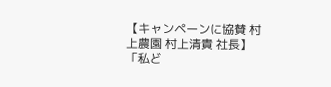【キャンペーンに協賛 村上農園 村上清貴 社長】
「私ど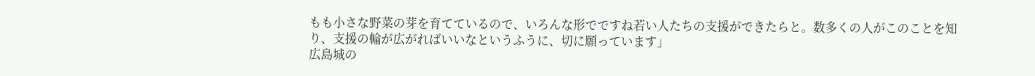もも小さな野菜の芽を育てているので、いろんな形でですね若い人たちの支援ができたらと。数多くの人がこのことを知り、支援の輪が広がればいいなというふうに、切に願っています」
広島城の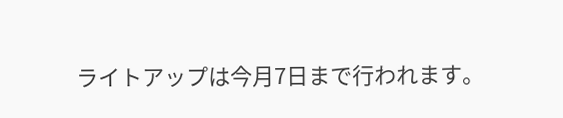ライトアップは今月7日まで行われます。